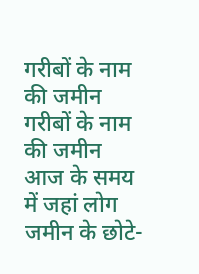गरीबों के नाम की जमीन
गरीबों के नाम की जमीन
आज के समय में जहां लोग जमीन के छोटे-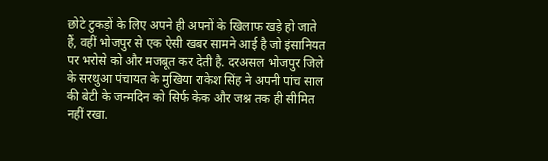छोटे टुकड़ों के लिए अपने ही अपनों के खिलाफ खड़े हो जाते हैं, वहीं भोजपुर से एक ऐसी खबर सामने आई है जो इंसानियत पर भरोसे को और मजबूत कर देती है. दरअसल भोजपुर जिले के सरथुआ पंचायत के मुखिया राकेश सिंह ने अपनी पांच साल की बेटी के जन्मदिन को सिर्फ केक और जश्न तक ही सीमित नहीं रखा.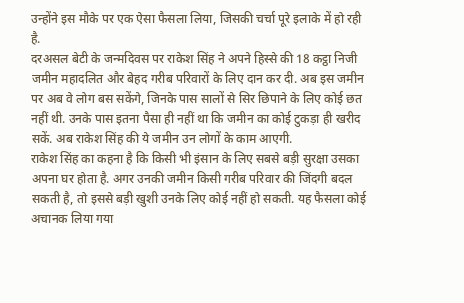उन्होंने इस मौके पर एक ऐसा फैसला लिया, जिसकी चर्चा पूरे इलाके में हो रही है.
दरअसल बेटी के जन्मदिवस पर राकेश सिंह ने अपने हिस्से की 18 कट्ठा निजी जमीन महादलित और बेहद गरीब परिवारों के लिए दान कर दी. अब इस जमीन पर अब वे लोग बस सकेंगे, जिनके पास सालों से सिर छिपाने के लिए कोई छत नहीं थी. उनके पास इतना पैसा ही नहीं था कि जमीन का कोई टुकड़ा ही खरीद सकें. अब राकेश सिंह की ये जमीन उन लोगों के काम आएगी.
राकेश सिंह का कहना है कि किसी भी इंसान के लिए सबसे बड़ी सुरक्षा उसका अपना घर होता है. अगर उनकी जमीन किसी गरीब परिवार की जिंदगी बदल सकती है, तो इससे बड़ी खुशी उनके लिए कोई नहीं हो सकती. यह फैसला कोई अचानक लिया गया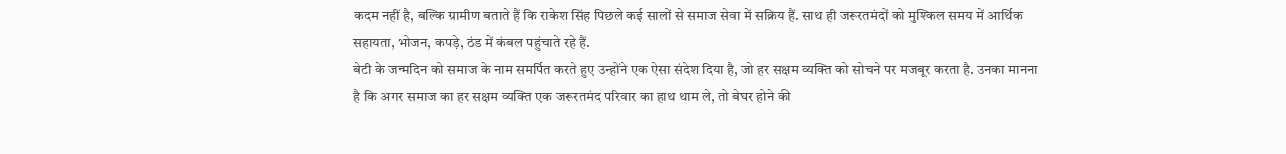कदम नहीं है, बल्कि ग्रामीण बताते हैं कि राकेश सिंह पिछले कई सालों से समाज सेवा में सक्रिय हैं. साथ ही जरूरतमंदों को मुश्किल समय में आर्थिक सहायता, भोजन, कपड़े, ठंड में कंबल पहुंचाते रहे हैं.
बेटी के जन्मदिन को समाज के नाम समर्पित करते हुए उन्होंने एक ऐसा संदेश दिया है, जो हर सक्षम व्यक्ति को सोचने पर मजबूर करता है. उनका मानना है कि अगर समाज का हर सक्षम व्यक्ति एक जरूरतमंद परिवार का हाथ थाम ले, तो बेघर होने की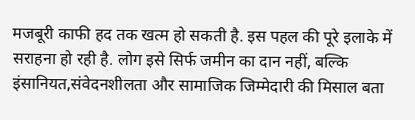मजबूरी काफी हद तक खत्म हो सकती है. इस पहल की पूरे इलाके में सराहना हो रही है. लोग इसे सिर्फ जमीन का दान नहीं, बल्कि इंसानियत,संवेदनशीलता और सामाजिक जिम्मेदारी की मिसाल बता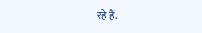रहे हैं.